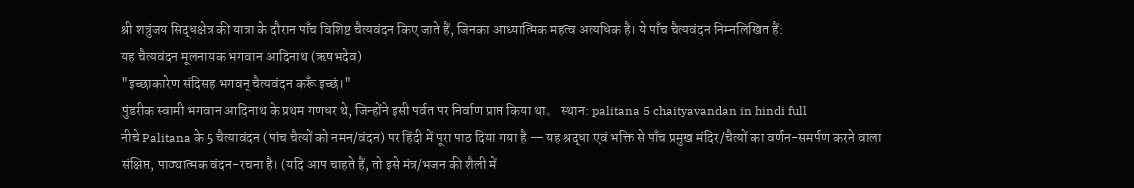श्री शत्रुंजय सिद्धक्षेत्र की यात्रा के दौरान पाँच विशिष्ट चैत्यवंदन किए जाते हैं, जिनका आध्यात्मिक महत्व अत्यधिक है। ये पाँच चैत्यवंदन निम्नलिखित हैं:
यह चैत्यवंदन मूलनायक भगवान आदिनाथ (ऋषभदेव)
"इच्छाकारेण संदिसह भगवन् चैत्यवंदन करूँ इच्छं।"
पुंडरीक स्वामी भगवान आदिनाथ के प्रथम गणधर थे, जिन्होंने इसी पर्वत पर निर्वाण प्राप्त किया था。 स्थान: palitana 5 chaityavandan in hindi full
नीचे Palitana के 5 चैत्यावंदन (पांच चैत्यों को नमन/वंदन) पर हिंदी में पूरा पाठ दिया गया है — यह श्रद्धा एवं भक्ति से पाँच प्रमुख मंदिर/चैत्यों का वर्णन-समर्पण करने वाला संक्षिप्त, पाठ्यात्मक वंदन-रचना है। (यदि आप चाहते हैं, तो इसे मंत्र/भजन की शैली में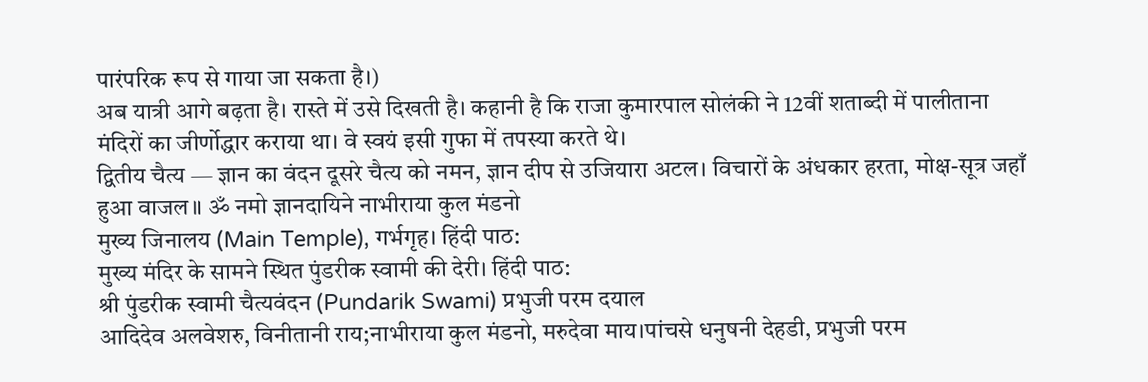पारंपरिक रूप से गाया जा सकता है।)
अब यात्री आगे बढ़ता है। रास्ते में उसे दिखती है। कहानी है कि राजा कुमारपाल सोलंकी ने 12वीं शताब्दी में पालीताना मंदिरों का जीर्णोद्धार कराया था। वे स्वयं इसी गुफा में तपस्या करते थे।
द्वितीय चैत्य — ज्ञान का वंदन दूसरे चैत्य को नमन, ज्ञान दीप से उजियारा अटल। विचारों के अंधकार हरता, मोक्ष-सूत्र जहाँ हुआ वाजल॥ ॐ नमो ज्ञानदायिने नाभीराया कुल मंडनो
मुख्य जिनालय (Main Temple), गर्भगृह। हिंदी पाठ:
मुख्य मंदिर के सामने स्थित पुंडरीक स्वामी की देरी। हिंदी पाठ:
श्री पुंडरीक स्वामी चैत्यवंदन (Pundarik Swami) प्रभुजी परम दयाल
आदिदेव अलवेशरु, विनीतानी राय;नाभीराया कुल मंडनो, मरुदेवा माय।पांचसे धनुषनी देहडी, प्रभुजी परम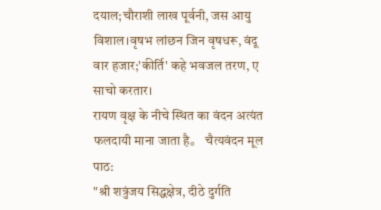दयाल;चौराशी लाख पूर्वनी, जस आयु विशाल।वृषभ लांछन जिन वृषधरू, वंदू वार हजार;'कीर्ति' कहे भवजल तरण, ए साचो करतार।
रायण वृक्ष के नीचे स्थित का वंदन अत्यंत फलदायी माना जाता है。 चैत्यवंदन मूल पाठ:
"श्री शत्रुंजय सिद्धक्षेत्र, दीठे दुर्गति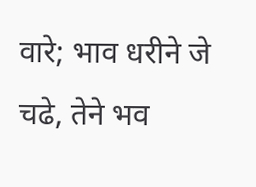वारे; भाव धरीने जे चढे, तेने भव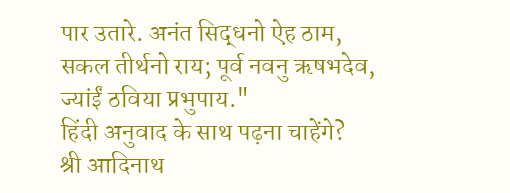पार उतारे. अनंत सिद्धनो ऐह ठाम, सकल तीर्थनो राय; पूर्व नवनु ऋषभदेव, ज्यांईं ठविया प्रभुपाय."
हिंदी अनुवाद के साथ पढ़ना चाहेंगे?
श्री आदिनाथ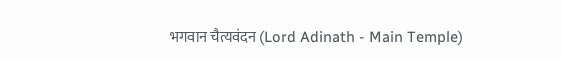भगवान चैत्यवंदन (Lord Adinath - Main Temple)